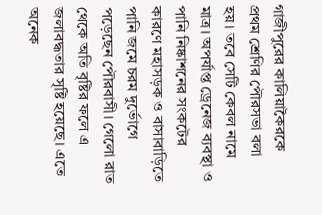গাজীপুরের কালিয়াকৈরকে প্রথম শ্রেণির পৌরসভা বলা হয়। তবে সেটি কেবল নামে মাত্র। অপর্যাপ্ত ড্রেনেজ ব্যবস্থা ও পানি নিষ্কাশনের সংকটের কারণে মহাসড়ক ও বাসাবাড়িতে পানি জমে চরম দুর্ভোগে পড়েছেন পৌরবাসী। গেলো রাত থেকে অতি বৃষ্টির ফলে এ জলাবদ্ধতার সৃষ্টি হয়েছে। এতে অনেক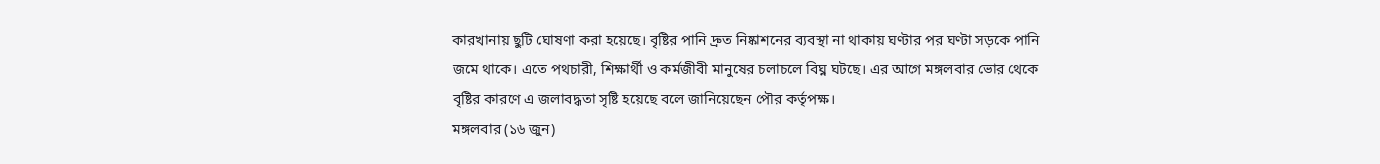কারখানায় ছুটি ঘোষণা করা হয়েছে। বৃষ্টির পানি দ্রুত নিষ্কাশনের ব্যবস্থা না থাকায় ঘণ্টার পর ঘণ্টা সড়কে পানি জমে থাকে। এতে পথচারী, শিক্ষার্থী ও কর্মজীবী মানুষের চলাচলে বিঘ্ন ঘটছে। এর আগে মঙ্গলবার ভোর থেকে বৃষ্টির কারণে এ জলাবদ্ধতা সৃষ্টি হয়েছে বলে জানিয়েছেন পৌর কর্তৃপক্ষ।
মঙ্গলবার (১৬ জুন)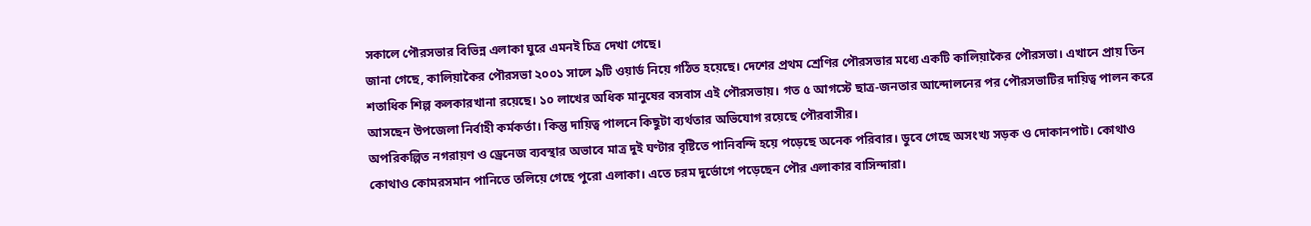সকালে পৌরসভার বিভিন্ন এলাকা ঘুরে এমনই চিত্র দেখা গেছে।
জানা গেছে, কালিয়াকৈর পৌরসভা ২০০১ সালে ৯টি ওয়ার্ড নিয়ে গঠিত হয়েছে। দেশের প্রথম শ্রেণির পৌরসভার মধ্যে একটি কালিয়াকৈর পৌরসভা। এখানে প্রায় তিন শতাধিক শিল্প কলকারখানা রয়েছে। ১০ লাখের অধিক মানুষের বসবাস এই পৌরসভায়। গত ৫ আগস্টে ছাত্র-জনতার আন্দোলনের পর পৌরসভাটির দায়িত্ব পালন করে আসছেন উপজেলা নির্বাহী কর্মকর্তা। কিন্তু দায়িত্ব পালনে কিছুটা ব্যর্থতার অভিযোগ রয়েছে পৌরবাসীর।
অপরিকল্পিত নগরায়ণ ও ড্রেনেজ ব্যবস্থার অভাবে মাত্র দুই ঘণ্টার বৃষ্টিতে পানিবন্দি হয়ে পড়েছে অনেক পরিবার। ডুবে গেছে অসংখ্য সড়ক ও দোকানপাট। কোথাও কোথাও কোমরসমান পানিতে তলিয়ে গেছে পুরো এলাকা। এতে চরম দুর্ভোগে পড়েছেন পৌর এলাকার বাসিন্দারা।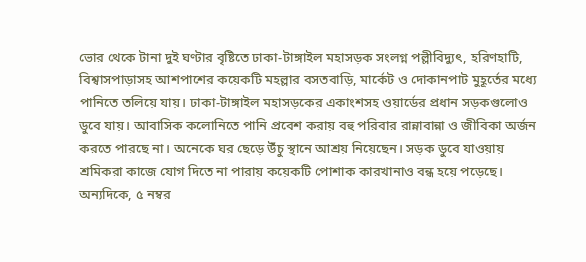ভোর থেকে টানা দুই ঘণ্টার বৃষ্টিতে ঢাকা-টাঙ্গাইল মহাসড়ক সংলগ্ন পল্লীবিদ্যুৎ, হরিণহাটি, বিশ্বাসপাড়াসহ আশপাশের কয়েকটি মহল্লার বসতবাড়ি, মার্কেট ও দোকানপাট মুহূর্তের মধ্যে পানিতে তলিয়ে যায়। ঢাকা-টাঙ্গাইল মহাসড়কের একাংশসহ ওয়ার্ডের প্রধান সড়কগুলোও ডুবে যায়। আবাসিক কলোনিতে পানি প্রবেশ করায় বহু পরিবার রান্নাবান্না ও জীবিকা অর্জন করতে পারছে না। অনেকে ঘর ছেড়ে উঁচু স্থানে আশ্রয় নিয়েছেন। সড়ক ডুবে যাওয়ায় শ্রমিকরা কাজে যোগ দিতে না পারায় কয়েকটি পোশাক কারখানাও বন্ধ হয়ে পড়েছে।
অন্যদিকে, ৫ নম্বর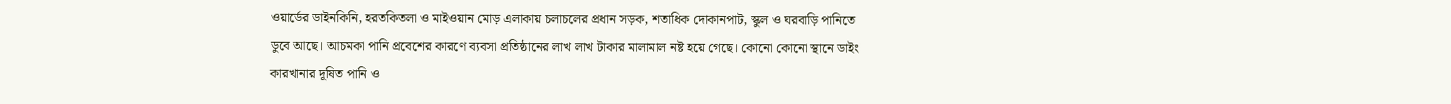ওয়ার্ডের ডাইনকিনি, হরতকিতলা ও মাইওয়ান মোড় এলাকায় চলাচলের প্রধান সড়ক, শতাধিক দোকানপাট, স্কুল ও ঘরবাড়ি পানিতে ডুবে আছে। আচমকা পানি প্রবেশের কারণে ব্যবসা প্রতিষ্ঠানের লাখ লাখ টাকার মালামাল নষ্ট হয়ে গেছে। কোনো কোনো স্থানে ডাইং কারখানার দূষিত পানি ও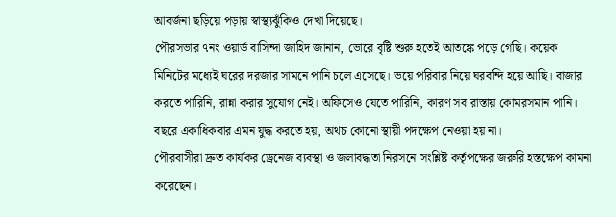আবর্জনা ছড়িয়ে পড়ায় স্বাস্থ্যঝুঁকিও দেখা দিয়েছে।
পৌরসভার ৭নং ওয়ার্ড বাসিন্দা জাহিদ জানান, ভোরে বৃষ্টি শুরু হতেই আতঙ্কে পড়ে গেছি। কয়েক মিনিটের মধ্যেই ঘরের দরজার সামনে পানি চলে এসেছে। ভয়ে পরিবার নিয়ে ঘরবন্দি হয়ে আছি। বাজার করতে পারিনি, রান্না করার সুযোগ নেই। অফিসেও যেতে পারিনি, কারণ সব রাস্তায় কোমরসমান পানি। বছরে একাধিকবার এমন যুদ্ধ করতে হয়, অথচ কোনো স্থায়ী পদক্ষেপ নেওয়া হয় না।
পৌরবাসীরা দ্রুত কার্যকর ড্রেনেজ ব্যবস্থা ও জলাবদ্ধতা নিরসনে সংশ্লিষ্ট কর্তৃপক্ষের জরুরি হস্তক্ষেপ কামনা করেছেন।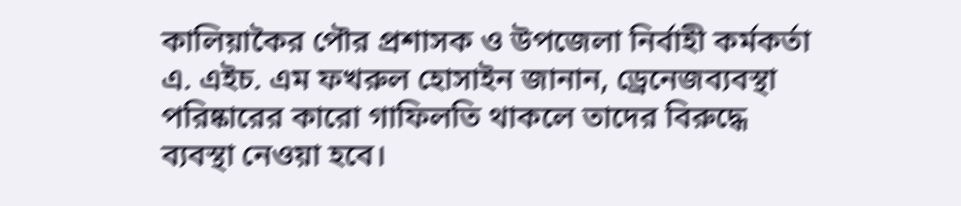কালিয়াকৈর পৌর প্রশাসক ও উপজেলা নির্বাহী কর্মকর্তা এ. এইচ. এম ফখরুল হোসাইন জানান, ড্রেনেজব্যবস্থা পরিষ্কারের কারো গাফিলতি থাকলে তাদের বিরুদ্ধে ব্যবস্থা নেওয়া হবে।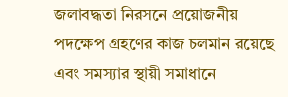জলাবদ্ধতা নিরসনে প্রয়োজনীয় পদক্ষেপ গ্রহণের কাজ চলমান রয়েছে এবং সমস্যার স্থায়ী সমাধানে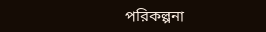পরিকল্পনা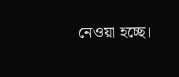নেওয়া হচ্ছে।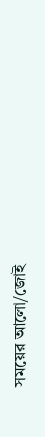সময়ের আলো/জোই